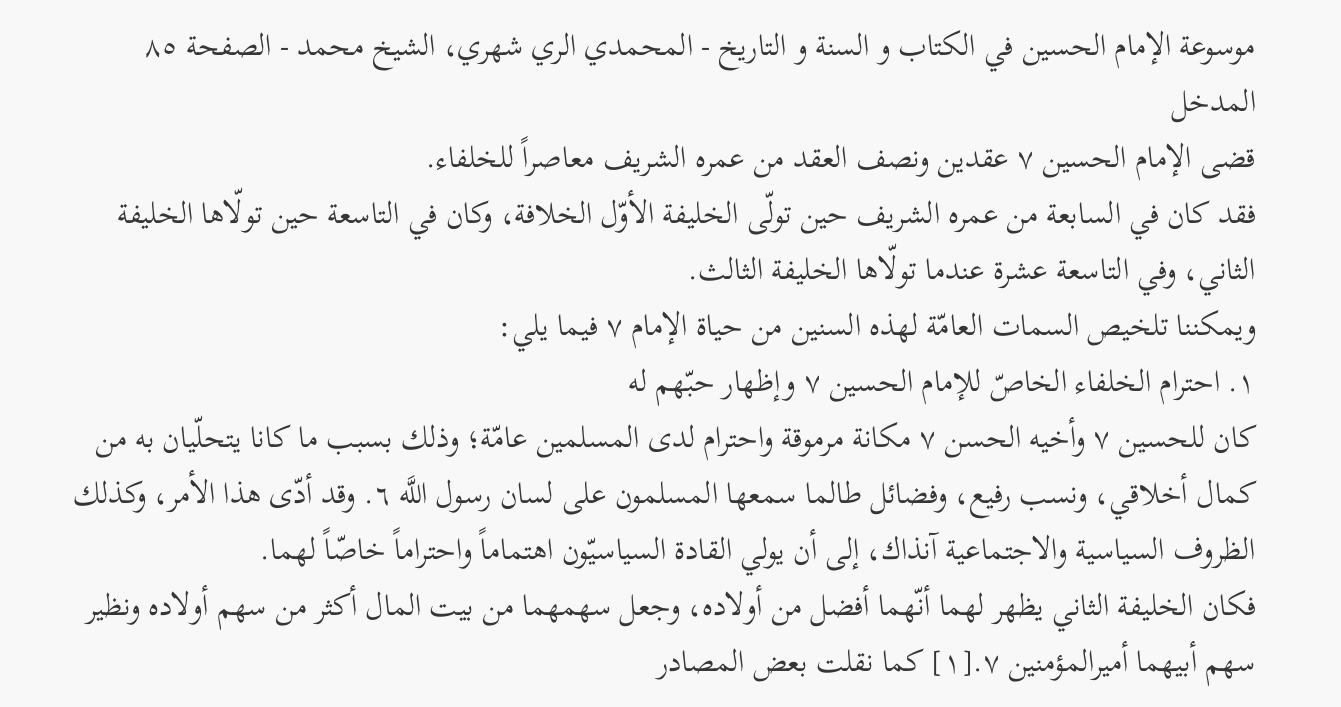موسوعة الإمام الحسين في الكتاب و السنة و التاريخ - المحمدي الري شهري، الشيخ محمد - الصفحة ٨٥
المدخل
قضى الإمام الحسين ٧ عقدين ونصف العقد من عمره الشريف معاصراً للخلفاء.
فقد كان في السابعة من عمره الشريف حين تولّى الخليفة الأوّل الخلافة، وكان في التاسعة حين تولّاها الخليفة الثاني، وفي التاسعة عشرة عندما تولّاها الخليفة الثالث.
ويمكننا تلخيص السمات العامّة لهذه السنين من حياة الإمام ٧ فيما يلي:
١. احترام الخلفاء الخاصّ للإمام الحسين ٧ وإظهار حبّهم له
كان للحسين ٧ وأخيه الحسن ٧ مكانة مرموقة واحترام لدى المسلمين عامّة؛ وذلك بسبب ما كانا يتحلّيان به من كمال أخلاقي، ونسب رفيع، وفضائل طالما سمعها المسلمون على لسان رسول اللَّه ٦. وقد أدّى هذا الأمر، وكذلك الظروف السياسية والاجتماعية آنذاك، إلى أن يولي القادة السياسيّون اهتماماً واحتراماً خاصّاً لهما.
فكان الخليفة الثاني يظهر لهما أنّهما أفضل من أولاده، وجعل سهمهما من بيت المال أكثر من سهم أولاده ونظير سهم أبيهما أميرالمؤمنين ٧.[١] كما نقلت بعض المصادر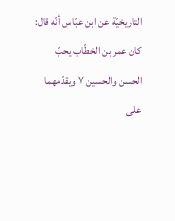التاريخيّة عن ابن عبّاس أنّه قال:
كان عمر بن الخطّاب يحبّ الحسن والحسين ٧ ويقدّمهما على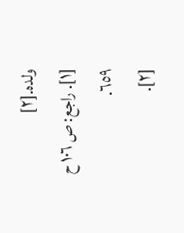ولده.[٢]
[١]. راجع: ص ١٠٦ ح ٦٥٩.
[٢].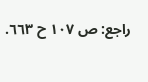راجع: ص ١٠٧ ح ٦٦٣.